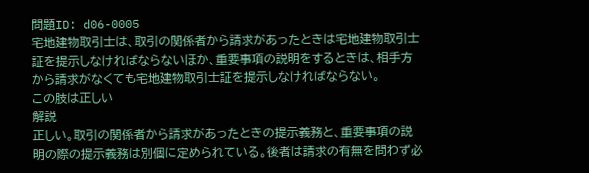問題ID: d06-0005
宅地建物取引士は、取引の関係者から請求があったときは宅地建物取引士証を提示しなければならないほか、重要事項の説明をするときは、相手方から請求がなくても宅地建物取引士証を提示しなければならない。
この肢は正しい
解説
正しい。取引の関係者から請求があったときの提示義務と、重要事項の説明の際の提示義務は別個に定められている。後者は請求の有無を問わず必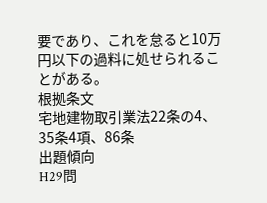要であり、これを怠ると10万円以下の過料に処せられることがある。
根拠条文
宅地建物取引業法22条の4、35条4項、86条
出題傾向
H29問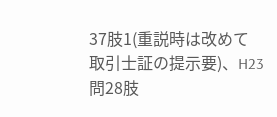37肢1(重説時は改めて取引士証の提示要)、H23問28肢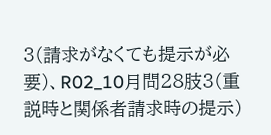3(請求がなくても提示が必要)、R02_10月問28肢3(重説時と関係者請求時の提示)